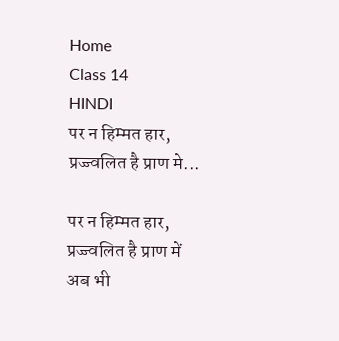Home
Class 14
HINDI
पर न हिम्मत हार, प्रज्ज्वलित है प्राण मे...

पर न हिम्मत हार, प्रज्ज्वलित है प्राण में अब भी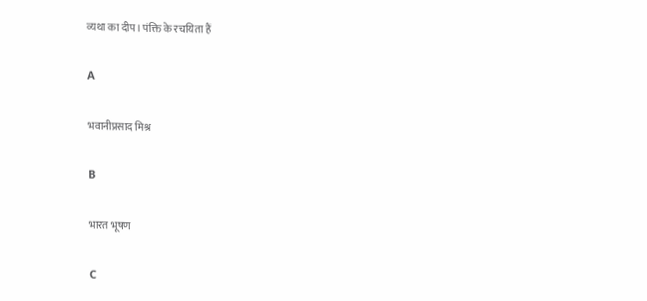व्यथा का दीप। पंक्ति के रचयिता हैं

A

भवानीप्रसाद मिश्र

B

भारत भूषण

C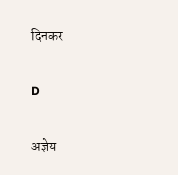दिनकर

D

अज्ञेय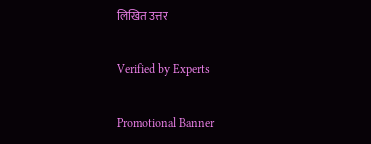लिखित उत्तर

Verified by Experts

Promotional Banner